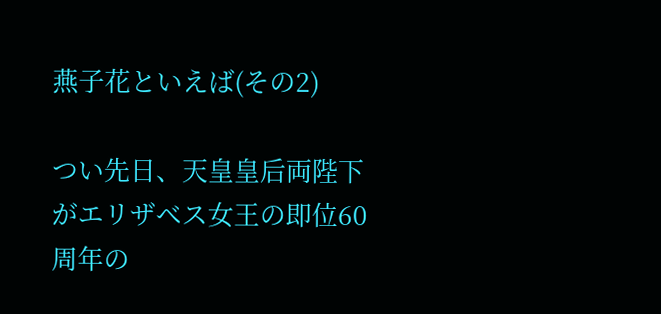燕子花といえば(その2)

つい先日、天皇皇后両陛下がエリザベス女王の即位60周年の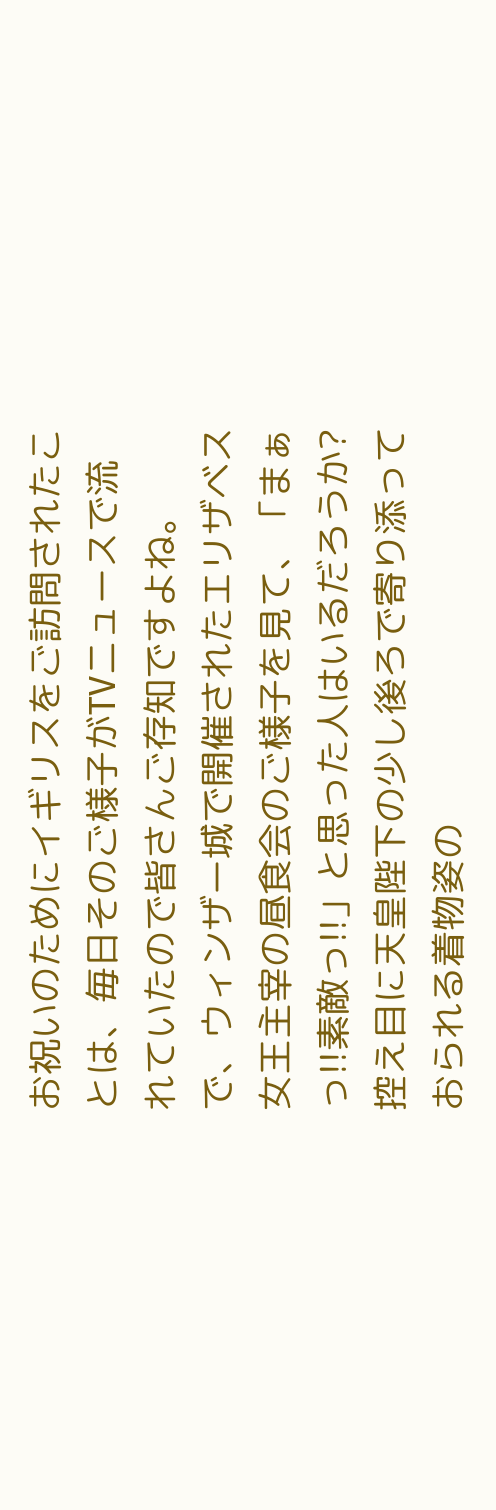お祝いのためにイギリスをご訪問されたことは、毎日そのご様子がTVニュースで流れていたので皆さんご存知ですよね。
で、ウィンザー城で開催されたエリザベス女王主宰の昼食会のご様子を見て、「まぁっ!!素敵っ!!」と思った人はいるだろうか?
控え目に天皇陛下の少し後ろで寄り添っておられる着物姿の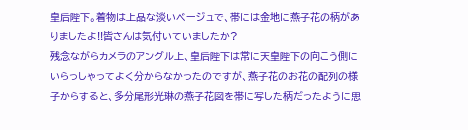皇后陛下。着物は上品な淡いベージュで、帯には金地に燕子花の柄がありましたよ!!皆さんは気付いていましたか?
残念ながらカメラのアングル上、皇后陛下は常に天皇陛下の向こう側にいらっしゃってよく分からなかったのですが、燕子花のお花の配列の様子からすると、多分尾形光琳の燕子花図を帯に写した柄だったように思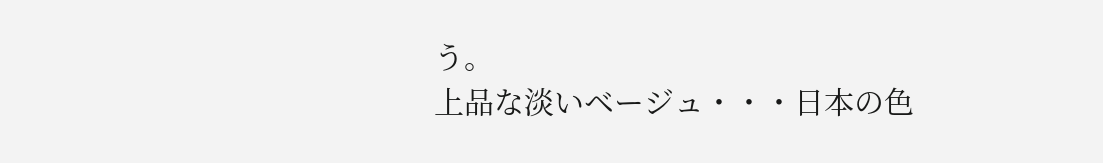う。
上品な淡いベージュ・・・日本の色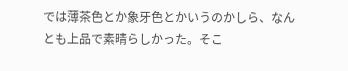では薄茶色とか象牙色とかいうのかしら、なんとも上品で素晴らしかった。そこ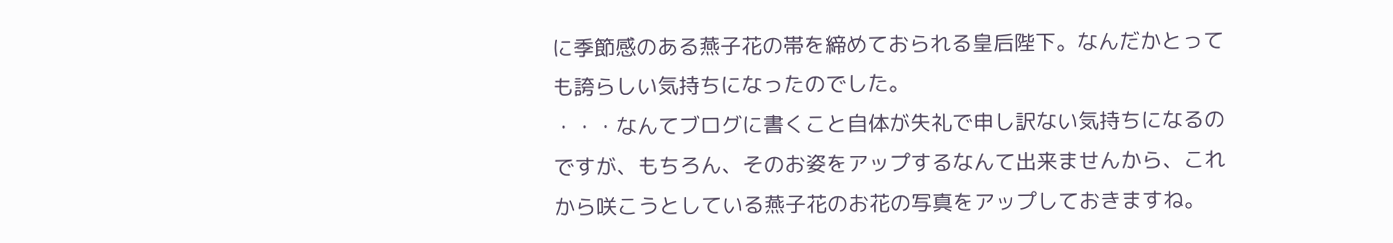に季節感のある燕子花の帯を締めておられる皇后陛下。なんだかとっても誇らしい気持ちになったのでした。
・・・なんてブログに書くこと自体が失礼で申し訳ない気持ちになるのですが、もちろん、そのお姿をアップするなんて出来ませんから、これから咲こうとしている燕子花のお花の写真をアップしておきますね。